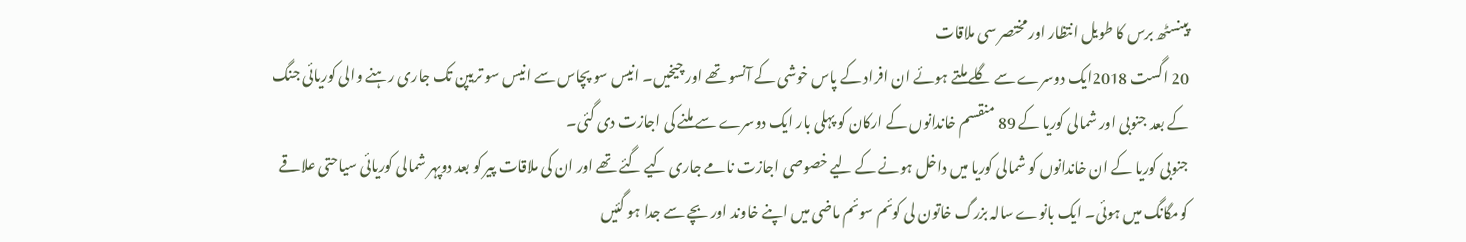پینسٹھ برس کا طویل انتظار اور مختصر سی ملاقات
20 اگست 2018ایک دوسرے سے گلے ملتے ہوئے ان افراد کے پاس خوشی کے آنسو تھے اور چیخیں۔ انیس سو پچاس سے انیس سو تریپن تک جاری رہنے والی کوریائی جنگ کے بعد جنوبی اور شمالی کوریا کے 89 منقسم خاندانوں کے ارکان کو پہلی بار ایک دوسرے سے ملنے کی اجازت دی گئی۔
جنوبی کوریا کے ان خاندانوں کو شمالی کوریا میں داخل ہونے کے لیے خصوصی اجازت نامے جاری کیے گئے تھے اور ان کی ملاقات پیر کو بعد دوپہر شمالی کوریائی سیاحتی علاقے کومگانگ میں ہوئی۔ ایک بانوے سالہ بزرگ خاتون لی کوئم سوئم ماضی میں اپنے خاوند اور بچے سے جدا ہو گئیں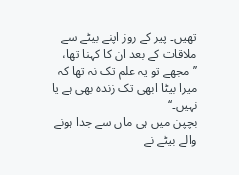تھیں۔ پیر کے روز اپنے بیٹے سے ملاقات کے بعد ان کا کہنا تھا، ’’مجھے تو یہ علم تک نہ تھا کہ میرا بیٹا ابھی تک زندہ بھی ہے یا نہیں۔‘‘
بچپن میں ہی ماں سے جدا ہونے والے بیٹے نے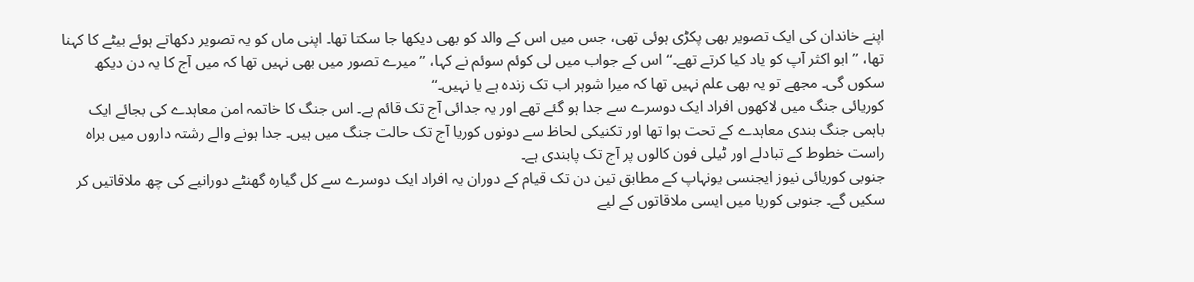اپنے خاندان کی ایک تصویر بھی پکڑی ہوئی تھی، جس میں اس کے والد کو بھی دیکھا جا سکتا تھا۔ اپنی ماں کو یہ تصویر دکھاتے ہوئے بیٹے کا کہنا تھا، ’’ابو اکثر آپ کو یاد کیا کرتے تھے۔‘‘ اس کے جواب میں لی کوئم سوئم نے کہا، ’’میرے تصور میں بھی نہیں تھا کہ میں آج کا یہ دن دیکھ سکوں گی۔ مجھے تو یہ بھی علم نہیں تھا کہ میرا شوہر اب تک زندہ ہے یا نہیں۔‘‘
کوریائی جنگ میں لاکھوں افراد ایک دوسرے سے جدا ہو گئے تھے اور یہ جدائی آج تک قائم ہے۔ اس جنگ کا خاتمہ امن معاہدے کی بجائے ایک باہمی جنگ بندی معاہدے کے تحت ہوا تھا اور تکنیکی لحاظ سے دونوں کوریا آج تک حالت جنگ میں ہیں۔ جدا ہونے والے رشتہ داروں میں براہ راست خطوط کے تبادلے اور ٹیلی فون کالوں پر آج تک پابندی ہے۔
جنوبی کوریائی نیوز ایجنسی یونہاپ کے مطابق تین دن تک قیام کے دوران یہ افراد ایک دوسرے سے کل گیارہ گھنٹے دورانیے کی چھ ملاقاتیں کر سکیں گے۔ جنوبی کوریا میں ایسی ملاقاتوں کے لیے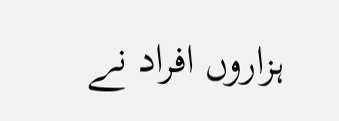ہزاروں افراد نے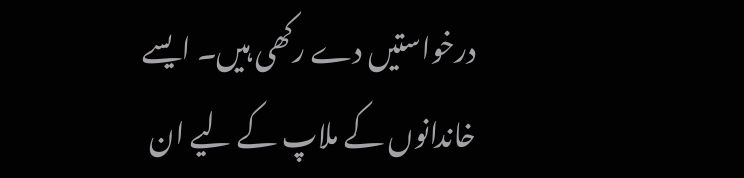درخواستیں دے رکھی ہیں۔ ایسے خاندانوں کے ملاپ کے لیے ان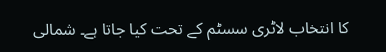کا انتخاب لاٹری سسٹم کے تحت کیا جاتا ہے۔ شمالی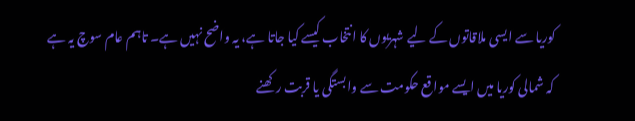کوریا سے ایسی ملاقاتوں کے لیے شہریوں کا انتخاب کیسے کیا جاتا ہے، یہ واضح نہیں ہے۔ تاہم عام سوچ یہ ہے کہ شمالی کوریا میں ایسے مواقع حکومت سے وابستگی یا قربت رکھنے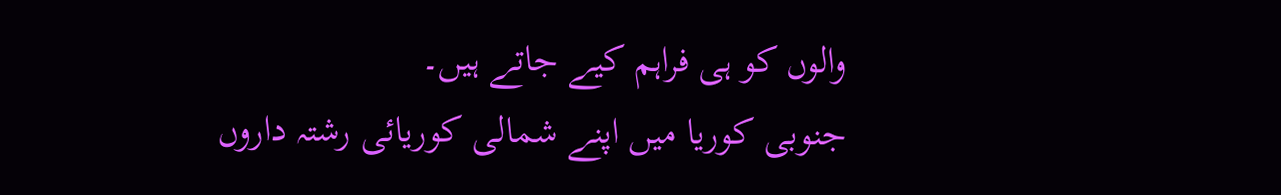والوں کو ہی فراہم کیے جاتے ہیں۔
جنوبی کوریا میں اپنے شمالی کوریائی رشتہ داروں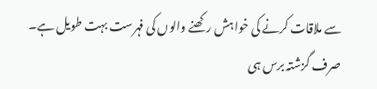سے ملاقات کرنے کی خواہش رکھنے والوں کی فہرست بہت طویل ہے۔ صرف گزشتہ برس ہی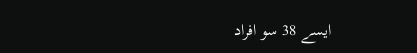ایسے 38 سو افراد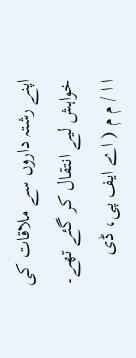اپنے رشتہ داروں سے ملاقات کی خواہش لیے انتقال کر گئے تھے۔
ا ا / م م ( اے ایف پی، ڈی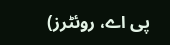پی اے، روئٹرز)